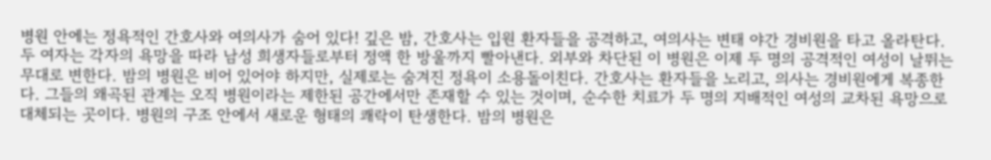병원 안에는 정욕적인 간호사와 여의사가 숨어 있다! 깊은 밤, 간호사는 입원 환자들을 공격하고, 여의사는 변태 야간 경비원을 타고 올라탄다. 두 여자는 각자의 욕망을 따라 남성 희생자들로부터 정액 한 방울까지 빨아낸다. 외부와 차단된 이 병원은 이제 두 명의 공격적인 여성이 날뛰는 무대로 변한다. 밤의 병원은 비어 있어야 하지만, 실제로는 숨겨진 정욕이 소용돌이친다. 간호사는 환자들을 노리고, 의사는 경비원에게 복종한다. 그들의 왜곡된 관계는 오직 병원이라는 제한된 공간에서만 존재할 수 있는 것이며, 순수한 치료가 두 명의 지배적인 여성의 교차된 욕망으로 대체되는 곳이다. 병원의 구조 안에서 새로운 형태의 쾌락이 탄생한다. 밤의 병원은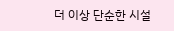더 이상 단순한 시설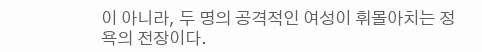이 아니라, 두 명의 공격적인 여성이 휘몰아치는 정욕의 전장이다.